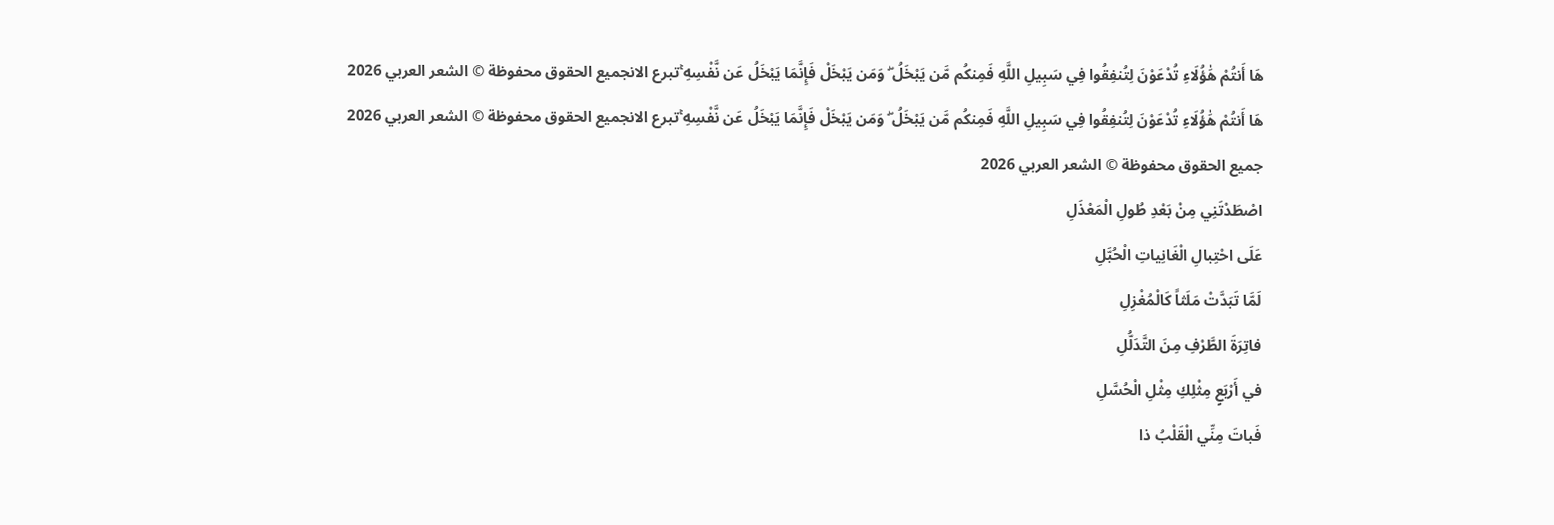هَا أَنتُمْ هَٰؤُلَاءِ تُدْعَوْنَ لِتُنفِقُوا فِي سَبِيلِ اللَّهِ فَمِنكُم مَّن يَبْخَلُ ۖ وَمَن يَبْخَلْ فَإِنَّمَا يَبْخَلُ عَن نَّفْسِهِ ۚتبرع الانجميع الحقوق محفوظة © الشعر العربي 2026
هَا أَنتُمْ هَٰؤُلَاءِ تُدْعَوْنَ لِتُنفِقُوا فِي سَبِيلِ اللَّهِ فَمِنكُم مَّن يَبْخَلُ ۖ وَمَن يَبْخَلْ فَإِنَّمَا يَبْخَلُ عَن نَّفْسِهِ ۚتبرع الانجميع الحقوق محفوظة © الشعر العربي 2026
جميع الحقوق محفوظة © الشعر العربي 2026
اصْطَدْتَنِي مِنْ بَعْدِ طُولِ الْمَعْذَلِ
عَلَى احْتِبالِ الْغَانِياتِ الْحُبَّلِ
لَمَّا تَبَدَّتْ مَلَثاً كَالْمُغْزِلِ
فاتِرَةَ الطَّرْفِ مِنَ التَّدَلُّلِ
في أَرْبَعٍ مِثْلِكِ مِثْلِ الْحُسَّلِ
فَباتَ مِنِّي الْقَلْبُ ذا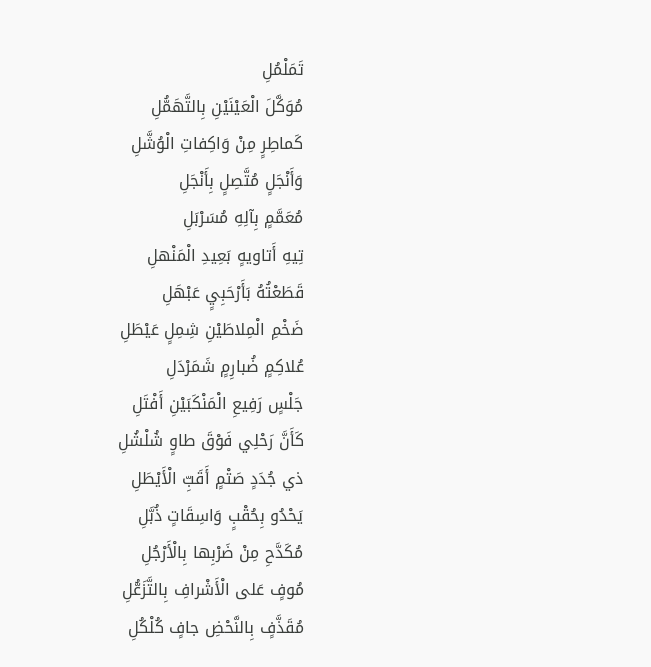تَمَلْمُلِ
مُوَكَّلَ الْعَيْنَيْنِ بِالتَّهَمُّلِ
كَماطِرٍ مِنْ وَاكِفاتِ الْوُشَّلِ
وَأَنْجَلٍ مُتَّصِلٍ بِأَنْجَلِ
مُعَمَّمٍ بِآلِهِ مُسَرْبَلِ
تِيهِ أَتاويهٍ بَعِيدِ الْمَنْهلِ
قَطَعْتُهُ بَأَرْحَبِيٍ عَبْهَلِ
ضَخْمِ الْمِلاطَيْنِ شِمِلٍ عَيْطَلِ
عُلاكِمٍ ضُبارِمٍ شَمَرْدَلِ
جَلْسٍ رَفِيعِ الْمَنْكَبَيْنِ أَفْتَلِ
كَأَنَّ رَحْلِي فَوْقَ طاوٍ شُلْشُلِ
ذي جُدَدٍ صَتْمٍ أَقَبِّ الْأَيْطَلِ
يَحْدُو بِحُقْبٍ وَاسِقَاتٍ ذُبَّلِ
مُكَدَّحِ مِنْ ضَرْبِها بِالْأَرْجُلِ
مُوفٍ عَلى الْأَشْرافِ بِالتَّزَعُّلِ
مُقَذَّفٍ بِالنَّحْضِ جافٍ كُلْكُلِ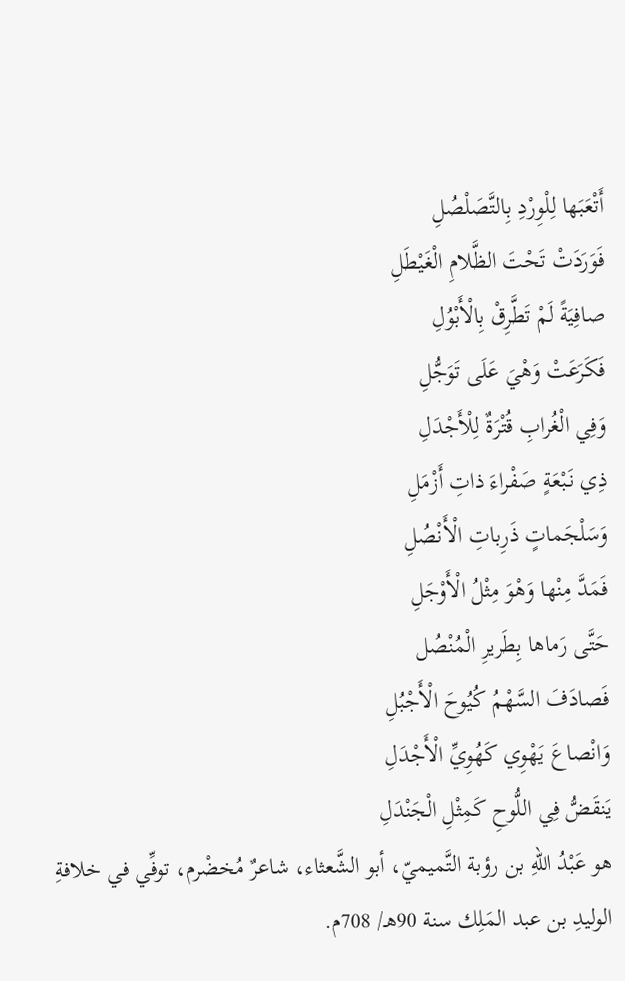أَتْعَبَها لِلْوِرْدِ بِالتَّصَلْصُلِ
فَوَرَدَتْ تَحْتَ الظَّلامِ الْغَيْطَلِ
صافِيَةً لَمْ تَطَّرِقْ بِالْأَبْوُلِ
فَكَرَعَتْ وَهْيَ عَلَى تَوَجُّلِ
وَفِي الْغُرابِ قُتْرَةٌ لِلْأَجْدَلِ
ذِي نَبْعَةٍ صَفْراءَ ذاتِ أَزْمَلِ
وَسَلْجَماتٍ ذَرِباتِ الْأَنْصُلِ
فَمَدَّ مِنْها وَهْوَ مِثْلُ الْأَوْجَلِ
حَتَّى رَماها بِطَريرِ الْمُنْصُل
فَصادَفَ السَّهْمُ كُيُوحَ الْأَجْبُلِ
وَانْصاعَ يَهْوِي كَهُوِيِّ الْأَجْدَلِ
يَنقَضُّ فِي اللُّوحِ كَمِثْلِ الْجَنْدَلِ
هو عَبْدُ اللهِ بن رؤبة التَّميميّ، أبو الشَّعثاء، شاعرٌ مُخضْرم، توفِّي في خلافةِ الوليدِ بن عبد المَلِك سنة 90هـ/ 708م.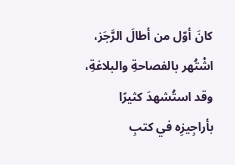كانَ أوّل من أطالَ الرَّجَز، اشْتُهر بالفصاحةِ والبلاغةِ، وقد استُشهدَ كثيرًا بأراجِيزِه في كتبِ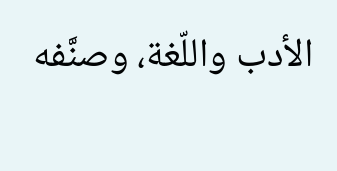الأدب واللّغة، وصنَّفه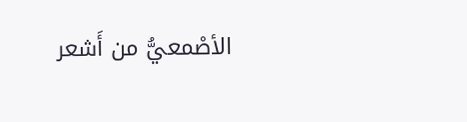الأصْمعيُّ من أَشعر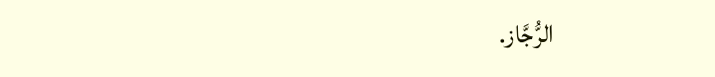الرُّجَّاز.